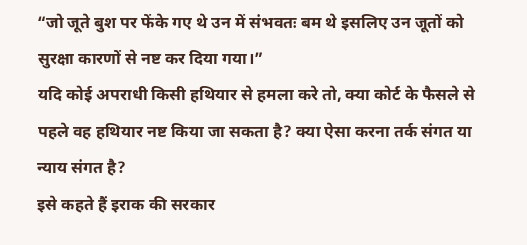“जो जूते बुश पर फेंके गए थे उन में संभवतः बम थे इसलिए उन जूतों को सुरक्षा कारणों से नष्ट कर दिया गया।”
यदि कोई अपराधी किसी हथियार से हमला करे तो, क्या कोर्ट के फैसले से पहले वह हथियार नष्ट किया जा सकता है? क्या ऐसा करना तर्क संगत या न्याय संगत है?
इसे कहते हैं इराक की सरकार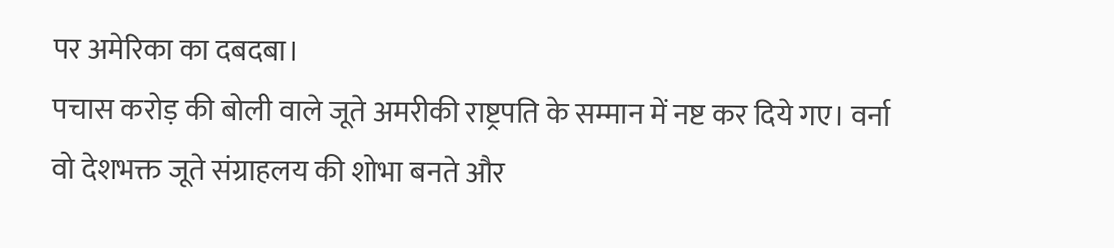पर अमेरिका का दबदबा।
पचास करोड़ की बोली वाले जूते अमरीकी राष्ट्रपति के सम्मान में नष्ट कर दिये गए। वर्ना वो देशभक्त जूते संग्राहलय की शोभा बनते और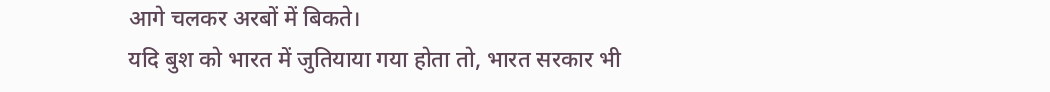आगे चलकर अरबों में बिकते।
यदि बुश को भारत में जुतियाया गया होता तो, भारत सरकार भी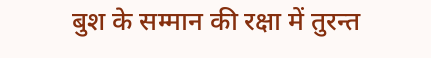बुश के सम्मान की रक्षा में तुरन्त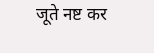जूते नष्ट कर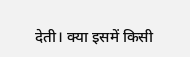देती। क्या इसमें किसी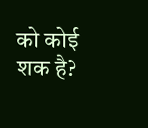को कोई शक है?